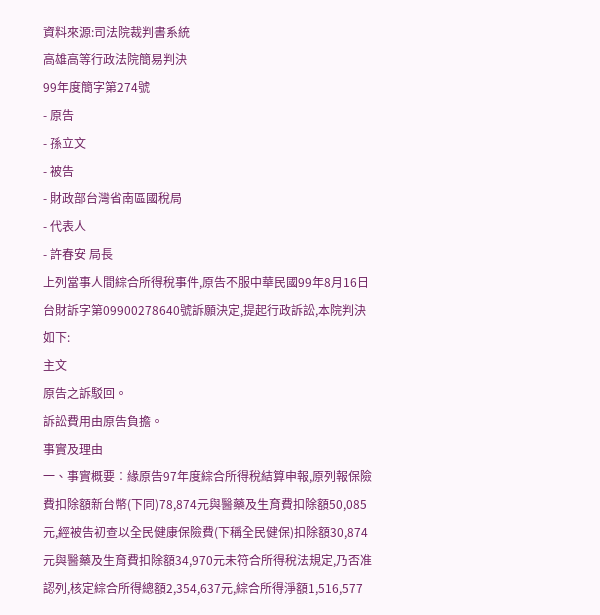資料來源:司法院裁判書系統
高雄高等行政法院簡易判決
99年度簡字第274號
- 原告
- 孫立文
- 被告
- 財政部台灣省南區國稅局
- 代表人
- 許春安 局長
上列當事人間綜合所得稅事件,原告不服中華民國99年8月16日台財訴字第09900278640號訴願決定,提起行政訴訟,本院判決如下:
主文
原告之訴駁回。
訴訟費用由原告負擔。
事實及理由
一、事實概要︰緣原告97年度綜合所得稅結算申報,原列報保險費扣除額新台幣(下同)78,874元與醫藥及生育費扣除額50,085元,經被告初查以全民健康保險費(下稱全民健保)扣除額30,874元與醫藥及生育費扣除額34,970元未符合所得稅法規定,乃否准認列,核定綜合所得總額2,354,637元,綜合所得淨額1,516,577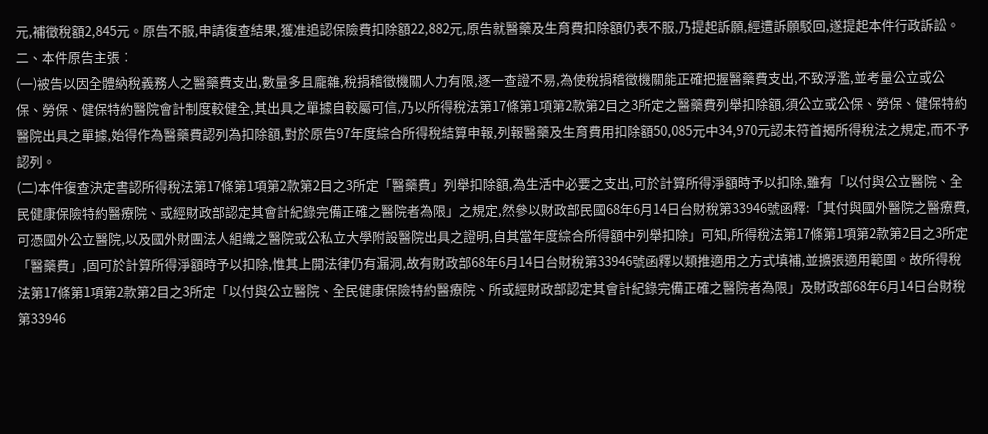元,補徵稅額2,845元。原告不服,申請復查結果,獲准追認保險費扣除額22,882元,原告就醫藥及生育費扣除額仍表不服,乃提起訴願,經遭訴願駁回,遂提起本件行政訴訟。
二、本件原告主張︰
(一)被告以因全體納稅義務人之醫藥費支出,數量多且龐雜,稅捐稽徵機關人力有限,逐一查證不易,為使稅捐稽徵機關能正確把握醫藥費支出,不致浮濫,並考量公立或公保、勞保、健保特約醫院會計制度較健全,其出具之單據自較屬可信,乃以所得稅法第17條第1項第2款第2目之3所定之醫藥費列舉扣除額,須公立或公保、勞保、健保特約醫院出具之單據,始得作為醫藥費認列為扣除額,對於原告97年度綜合所得稅結算申報,列報醫藥及生育費用扣除額50,085元中34,970元認未符首揭所得稅法之規定,而不予認列。
(二)本件復查決定書認所得稅法第17條第1項第2款第2目之3所定「醫藥費」列舉扣除額,為生活中必要之支出,可於計算所得淨額時予以扣除,雖有「以付與公立醫院、全民健康保險特約醫療院、或經財政部認定其會計紀錄完備正確之醫院者為限」之規定,然參以財政部民國68年6月14日台財稅第33946號函釋:「其付與國外醫院之醫療費,可憑國外公立醫院,以及國外財團法人組織之醫院或公私立大學附設醫院出具之證明,自其當年度綜合所得額中列舉扣除」可知,所得稅法第17條第1項第2款第2目之3所定「醫藥費」,固可於計算所得淨額時予以扣除,惟其上開法律仍有漏洞,故有財政部68年6月14日台財稅第33946號函釋以類推適用之方式填補,並擴張適用範圍。故所得稅法第17條第1項第2款第2目之3所定「以付與公立醫院、全民健康保險特約醫療院、所或經財政部認定其會計紀錄完備正確之醫院者為限」及財政部68年6月14日台財稅第33946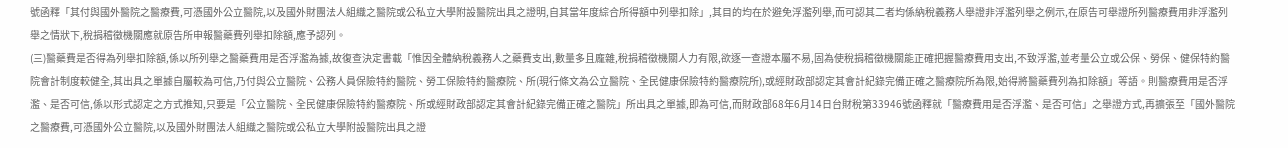號函釋「其付與國外醫院之醫療費,可憑國外公立醫院,以及國外財團法人組織之醫院或公私立大學附設醫院出具之證明,自其當年度綜合所得額中列舉扣除」,其目的均在於避免浮濫列舉,而可認其二者均係納稅義務人舉證非浮濫列舉之例示,在原告可舉證所列醫療費用非浮濫列舉之情狀下,稅捐稽徵機關應就原告所申報醫藥費列舉扣除額,應予認列。
(三)醫藥費是否得為列舉扣除額,係以所列舉之醫藥費用是否浮濫為據,故復查決定書載「惟因全體納稅義務人之藥費支出,數量多且龐雜,稅捐稽徵機關人力有限,欲逐一查證本屬不易,固為使稅捐稽徵機關能正確把握醫療費用支出,不致浮濫,並考量公立或公保、勞保、健保特約醫院會計制度較健全,其出具之單據自屬較為可信,乃付與公立醫院、公務人員保險特約醫院、勞工保險特約醫療院、所(現行條文為公立醫院、全民健康保險特約醫療院所),或經財政部認定其會計紀錄完備正確之醫療院所為限,始得將醫藥費列為扣除額」等語。則醫療費用是否浮濫、是否可信,係以形式認定之方式推知,只要是「公立醫院、全民健康保險特約醫療院、所或經財政部認定其會計紀錄完備正確之醫院」所出具之單據,即為可信,而財政部68年6月14日台財稅第33946號函釋就「醫療費用是否浮濫、是否可信」之舉證方式,再擴張至「國外醫院之醫療費,可憑國外公立醫院,以及國外財團法人組織之醫院或公私立大學附設醫院出具之證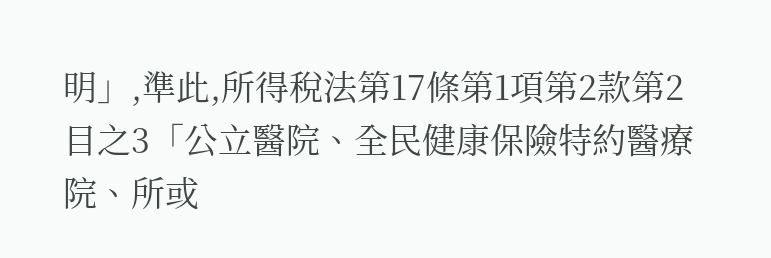明」,準此,所得稅法第17條第1項第2款第2目之3「公立醫院、全民健康保險特約醫療院、所或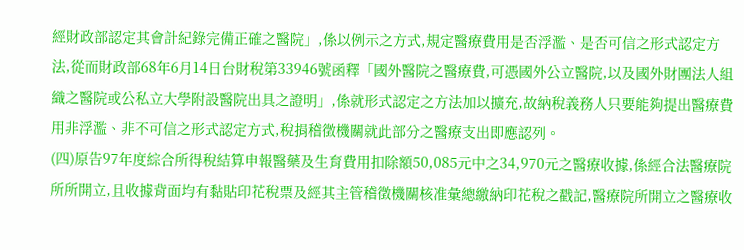經財政部認定其會計紀錄完備正確之醫院」,係以例示之方式,規定醫療費用是否浮濫、是否可信之形式認定方法,從而財政部68年6月14日台財稅第33946號函釋「國外醫院之醫療費,可憑國外公立醫院,以及國外財團法人組織之醫院或公私立大學附設醫院出具之證明」,係就形式認定之方法加以擴充,故納稅義務人只要能夠提出醫療費用非浮濫、非不可信之形式認定方式,稅捐稽徵機關就此部分之醫療支出即應認列。
(四)原告97年度綜合所得稅結算申報醫藥及生育費用扣除額50,085元中之34,970元之醫療收據,係經合法醫療院所所開立,且收據背面均有黏貼印花稅票及經其主管稽徵機關核准彙總繳納印花稅之戳記,醫療院所開立之醫療收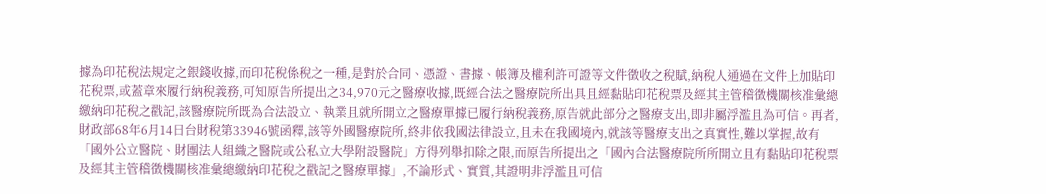據為印花稅法規定之銀錢收據,而印花稅係稅之一種,是對於合同、憑證、書據、帳簿及權利許可證等文件徵收之稅賦,納稅人通過在文件上加貼印花稅票,或蓋章來履行納稅義務,可知原告所提出之34,970元之醫療收據,既經合法之醫療院所出具且經黏貼印花稅票及經其主管稽徵機關核准彙總繳納印花稅之戳記,該醫療院所既為合法設立、執業且就所開立之醫療單據已履行納稅義務,原告就此部分之醫療支出,即非屬浮濫且為可信。再者,財政部68年6月14日台財稅第33946號函釋,該等外國醫療院所,終非依我國法律設立,且未在我國境內,就該等醫療支出之真實性,難以掌握,故有「國外公立醫院、財團法人組織之醫院或公私立大學附設醫院」方得列舉扣除之限,而原告所提出之「國內合法醫療院所所開立且有黏貼印花稅票及經其主管稽徵機關核准彙總繳納印花稅之戳記之醫療單據」,不論形式、實質,其證明非浮濫且可信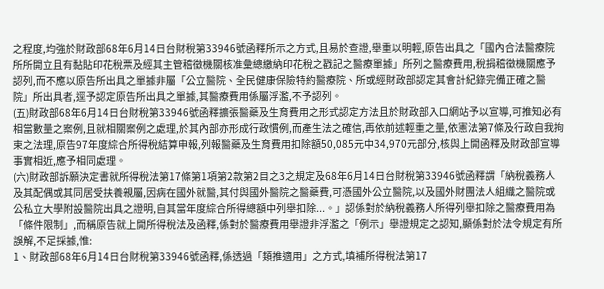之程度,均強於財政部68年6月14日台財稅第33946號函釋所示之方式,且易於查證,舉重以明輕,原告出具之「國內合法醫療院所所開立且有黏貼印花稅票及經其主管稽徵機關核准彙總繳納印花稅之戳記之醫療單據」所列之醫療費用,稅捐稽徵機關應予認列,而不應以原告所出具之單據非屬「公立醫院、全民健康保險特約醫療院、所或經財政部認定其會計紀錄完備正確之醫院」所出具者,逕予認定原告所出具之單據,其醫療費用係屬浮濫,不予認列。
(五)財政部68年6月14日台財稅第33946號函釋擴張醫藥及生育費用之形式認定方法且於財政部入口網站予以宣導,可推知必有相當數量之案例,且就相關案例之處理,於其內部亦形成行政慣例,而產生法之確信,再依前述輕重之量,依憲法第7條及行政自我拘束之法理,原告97年度綜合所得稅結算申報,列報醫藥及生育費用扣除額50,085元中34,970元部分,核與上開函釋及財政部宣導事實相近,應予相同處理。
(六)財政部訴願決定書就所得稅法第17條第1項第2款第2目之3之規定及68年6月14日台財稅第33946號函釋謂「納稅義務人及其配偶或其同居受扶養親屬,因病在國外就醫,其付與國外醫院之醫藥費,可憑國外公立醫院,以及國外財團法人組織之醫院或公私立大學附設醫院出具之證明,自其當年度綜合所得總額中列舉扣除...。」認係對於納稅義務人所得列舉扣除之醫療費用為「條件限制」,而稱原告就上開所得稅法及函釋,係對於醫療費用舉證非浮濫之「例示」舉證規定之認知,顯係對於法令規定有所誤解,不足採據,惟:
1、財政部68年6月14日台財稅第33946號函釋,係透過「類推適用」之方式,填補所得稅法第17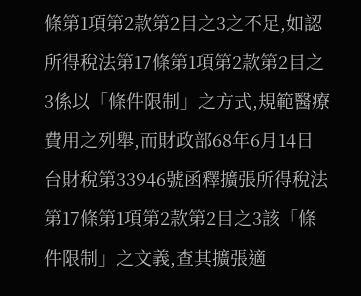條第1項第2款第2目之3之不足,如認所得稅法第17條第1項第2款第2目之3係以「條件限制」之方式,規範醫療費用之列舉,而財政部68年6月14日台財稅第33946號函釋擴張所得稅法第17條第1項第2款第2目之3該「條件限制」之文義,查其擴張適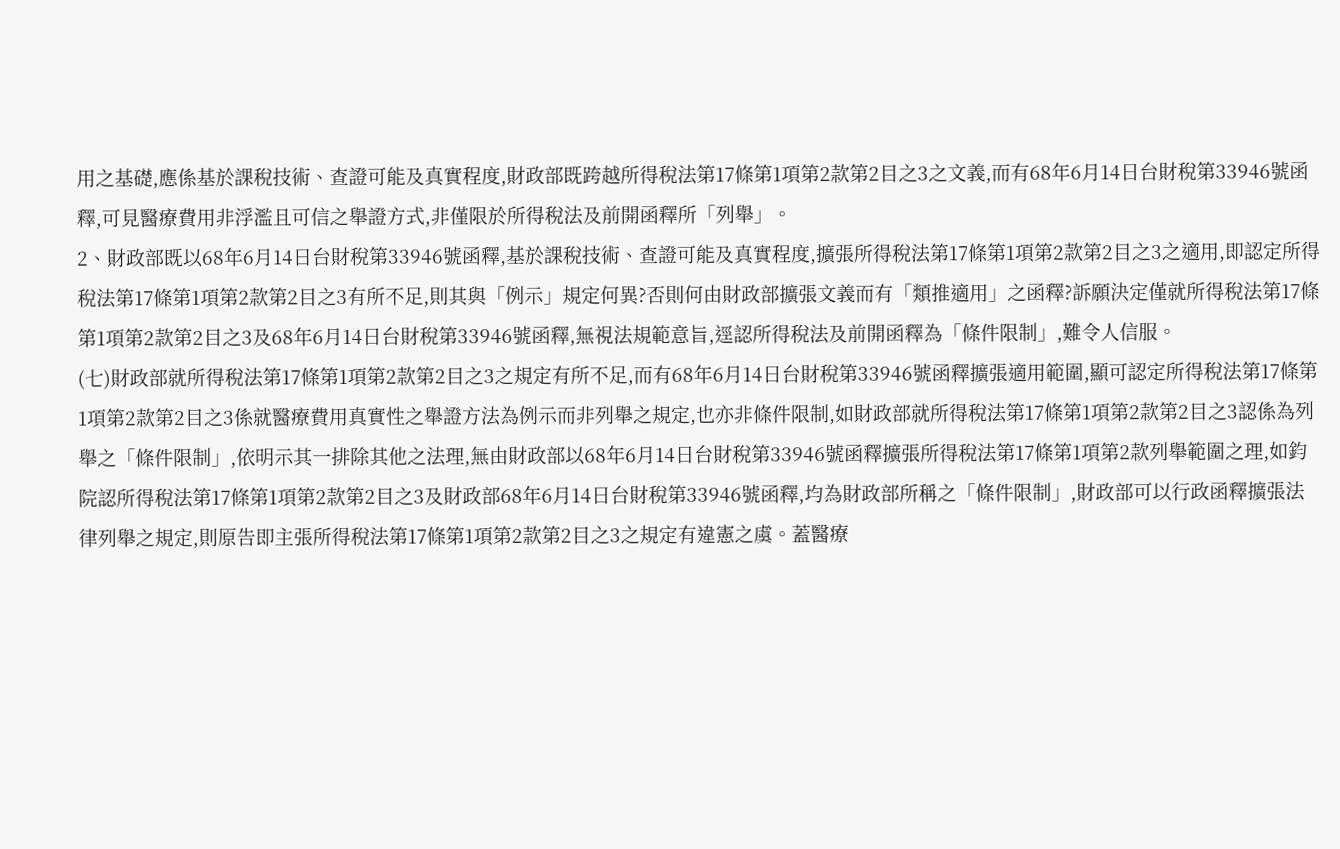用之基礎,應係基於課稅技術、查證可能及真實程度,財政部既跨越所得稅法第17條第1項第2款第2目之3之文義,而有68年6月14日台財稅第33946號函釋,可見醫療費用非浮濫且可信之舉證方式,非僅限於所得稅法及前開函釋所「列舉」。
2、財政部既以68年6月14日台財稅第33946號函釋,基於課稅技術、查證可能及真實程度,擴張所得稅法第17條第1項第2款第2目之3之適用,即認定所得稅法第17條第1項第2款第2目之3有所不足,則其與「例示」規定何異?否則何由財政部擴張文義而有「類推適用」之函釋?訴願決定僅就所得稅法第17條第1項第2款第2目之3及68年6月14日台財稅第33946號函釋,無視法規範意旨,逕認所得稅法及前開函釋為「條件限制」,難令人信服。
(七)財政部就所得稅法第17條第1項第2款第2目之3之規定有所不足,而有68年6月14日台財稅第33946號函釋擴張適用範圍,顯可認定所得稅法第17條第1項第2款第2目之3係就醫療費用真實性之舉證方法為例示而非列舉之規定,也亦非條件限制,如財政部就所得稅法第17條第1項第2款第2目之3認係為列舉之「條件限制」,依明示其一排除其他之法理,無由財政部以68年6月14日台財稅第33946號函釋擴張所得稅法第17條第1項第2款列舉範圍之理,如鈞院認所得稅法第17條第1項第2款第2目之3及財政部68年6月14日台財稅第33946號函釋,均為財政部所稱之「條件限制」,財政部可以行政函釋擴張法律列舉之規定,則原告即主張所得稅法第17條第1項第2款第2目之3之規定有違憲之虞。蓋醫療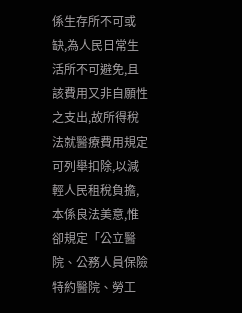係生存所不可或缺,為人民日常生活所不可避免,且該費用又非自願性之支出,故所得稅法就醫療費用規定可列舉扣除,以減輕人民租稅負擔,本係良法美意,惟卻規定「公立醫院、公務人員保險特約醫院、勞工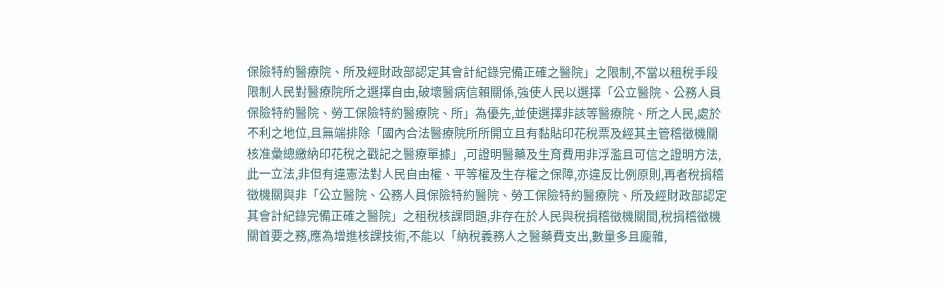保險特約醫療院、所及經財政部認定其會計紀錄完備正確之醫院」之限制,不當以租稅手段限制人民對醫療院所之選擇自由,破壞醫病信賴關係,強使人民以選擇「公立醫院、公務人員保險特約醫院、勞工保險特約醫療院、所」為優先,並使選擇非該等醫療院、所之人民,處於不利之地位,且無端排除「國內合法醫療院所所開立且有黏貼印花稅票及經其主管稽徵機關核准彙總繳納印花稅之戳記之醫療單據」,可證明醫藥及生育費用非浮濫且可信之證明方法,此一立法,非但有違憲法對人民自由權、平等權及生存權之保障,亦違反比例原則,再者稅捐稽徵機關與非「公立醫院、公務人員保險特約醫院、勞工保險特約醫療院、所及經財政部認定其會計紀錄完備正確之醫院」之租稅核課問題,非存在於人民與稅捐稽徵機關間,稅捐稽徵機關首要之務,應為增進核課技術,不能以「納稅義務人之醫藥費支出,數量多且龐雜,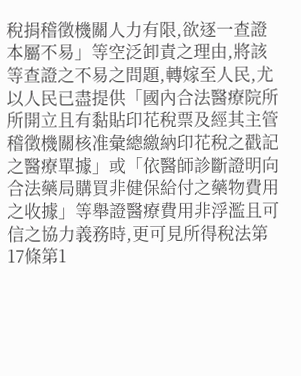稅捐稽徵機關人力有限,欲逐一查證本屬不易」等空泛卸責之理由,將該等查證之不易之問題,轉嫁至人民,尤以人民已盡提供「國內合法醫療院所所開立且有黏貼印花稅票及經其主管稽徵機關核准彙總繳納印花稅之戳記之醫療單據」或「依醫師診斷證明向合法藥局購買非健保給付之藥物費用之收據」等舉證醫療費用非浮濫且可信之協力義務時,更可見所得稅法第17條第1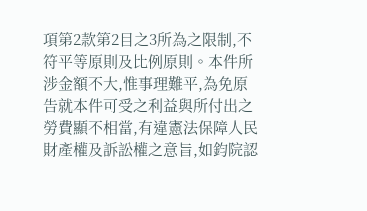項第2款第2目之3所為之限制,不符平等原則及比例原則。本件所涉金額不大,惟事理難平,為免原告就本件可受之利益與所付出之勞費顯不相當,有違憲法保障人民財產權及訴訟權之意旨,如鈞院認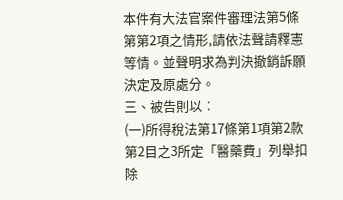本件有大法官案件審理法第5條第第2項之情形,請依法聲請釋憲等情。並聲明求為判決撤銷訴願決定及原處分。
三、被告則以︰
(一)所得稅法第17條第1項第2款第2目之3所定「醫藥費」列舉扣除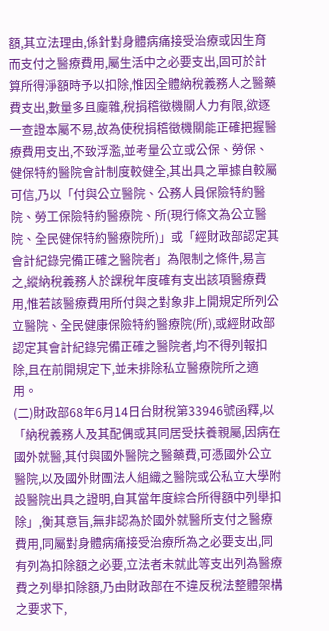額,其立法理由,係針對身體病痛接受治療或因生育而支付之醫療費用,屬生活中之必要支出,固可於計算所得淨額時予以扣除,惟因全體納稅義務人之醫藥費支出,數量多且龐雜,稅捐稽徵機關人力有限,欲逐一查證本屬不易,故為使稅捐稽徵機關能正確把握醫療費用支出,不致浮濫,並考量公立或公保、勞保、健保特約醫院會計制度較健全,其出具之單據自較屬可信,乃以「付與公立醫院、公務人員保險特約醫院、勞工保險特約醫療院、所(現行條文為公立醫院、全民健保特約醫療院所)」或「經財政部認定其會計紀錄完備正確之醫院者」為限制之條件,易言之,縱納稅義務人於課稅年度確有支出該項醫療費用,惟若該醫療費用所付與之對象非上開規定所列公立醫院、全民健康保險特約醫療院(所),或經財政部認定其會計紀錄完備正確之醫院者,均不得列報扣除,且在前開規定下,並未排除私立醫療院所之適用。
(二)財政部68年6月14日台財稅第33946號函釋,以「納稅義務人及其配偶或其同居受扶養親屬,因病在國外就醫,其付與國外醫院之醫藥費,可憑國外公立醫院,以及國外財團法人組織之醫院或公私立大學附設醫院出具之證明,自其當年度綜合所得額中列舉扣除」,衡其意旨,無非認為於國外就醫所支付之醫療費用,同屬對身體病痛接受治療所為之必要支出,同有列為扣除額之必要,立法者未就此等支出列為醫療費之列舉扣除額,乃由財政部在不違反稅法整體架構之要求下,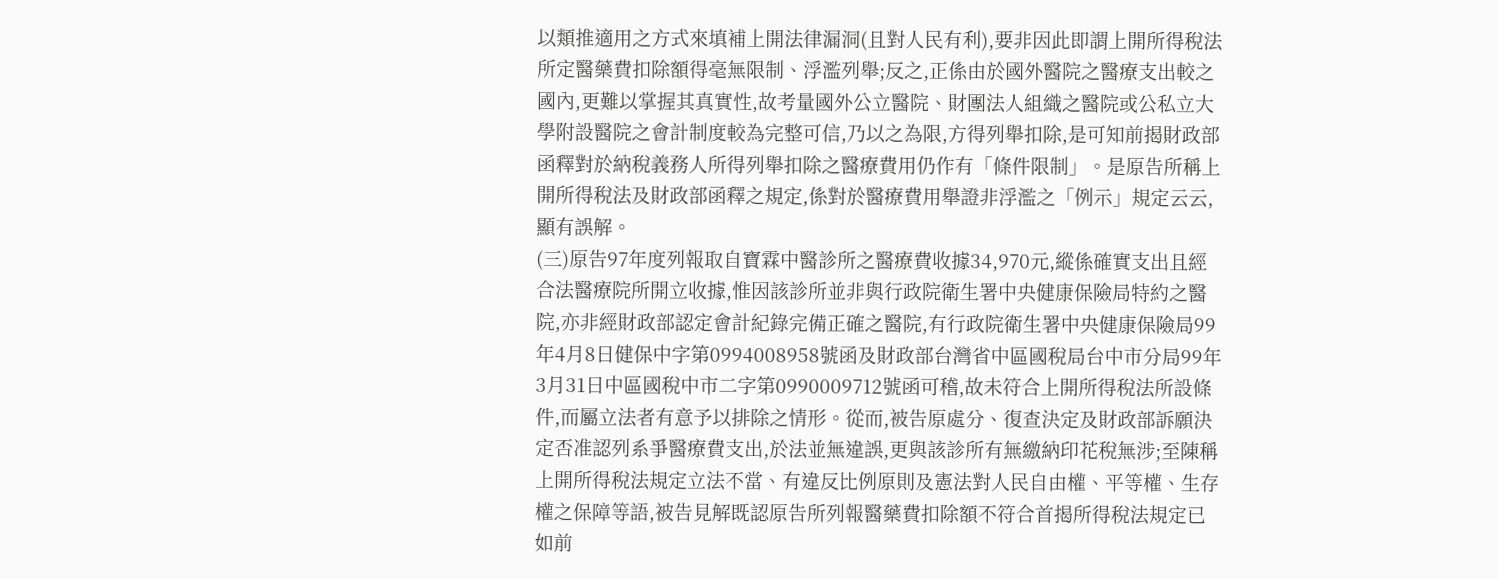以類推適用之方式來填補上開法律漏洞(且對人民有利),要非因此即謂上開所得稅法所定醫藥費扣除額得毫無限制、浮濫列舉;反之,正係由於國外醫院之醫療支出較之國內,更難以掌握其真實性,故考量國外公立醫院、財團法人組織之醫院或公私立大學附設醫院之會計制度較為完整可信,乃以之為限,方得列舉扣除,是可知前揭財政部函釋對於納稅義務人所得列舉扣除之醫療費用仍作有「條件限制」。是原告所稱上開所得稅法及財政部函釋之規定,係對於醫療費用舉證非浮濫之「例示」規定云云,顯有誤解。
(三)原告97年度列報取自寶霖中醫診所之醫療費收據34,970元,縱係確實支出且經合法醫療院所開立收據,惟因該診所並非與行政院衛生署中央健康保險局特約之醫院,亦非經財政部認定會計紀錄完備正確之醫院,有行政院衛生署中央健康保險局99年4月8日健保中字第0994008958號函及財政部台灣省中區國稅局台中市分局99年3月31日中區國稅中市二字第0990009712號函可稽,故未符合上開所得稅法所設條件,而屬立法者有意予以排除之情形。從而,被告原處分、復查決定及財政部訴願決定否准認列系爭醫療費支出,於法並無違誤,更與該診所有無繳納印花稅無涉;至陳稱上開所得稅法規定立法不當、有違反比例原則及憲法對人民自由權、平等權、生存權之保障等語,被告見解既認原告所列報醫藥費扣除額不符合首揭所得稅法規定已如前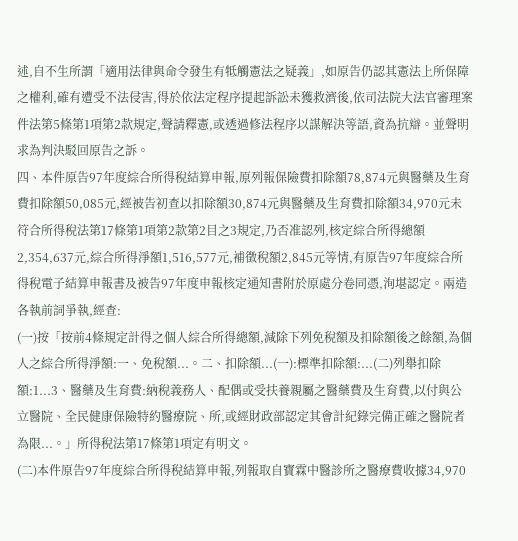述,自不生所謂「適用法律與命令發生有牴觸憲法之疑義」,如原告仍認其憲法上所保障之權利,確有遭受不法侵害,得於依法定程序提起訴訟未獲救濟後,依司法院大法官審理案件法第5條第1項第2款規定,聲請釋憲,或透過修法程序以謀解決等語,資為抗辯。並聲明求為判決駁回原告之訴。
四、本件原告97年度綜合所得稅結算申報,原列報保險費扣除額78,874元與醫藥及生育費扣除額50,085元,經被告初查以扣除額30,874元與醫藥及生育費扣除額34,970元未符合所得稅法第17條第1項第2款第2目之3規定,乃否准認列,核定綜合所得總額2,354,637元,綜合所得淨額1,516,577元,補徵稅額2,845元等情,有原告97年度綜合所得稅電子結算申報書及被告97年度申報核定通知書附於原處分卷同憑,洵堪認定。兩造各執前詞爭執,經查:
(一)按「按前4條規定計得之個人綜合所得總額,減除下列免稅額及扣除額後之餘額,為個人之綜合所得淨額:一、免稅額...。二、扣除額...(一):標準扣除額:...(二)列舉扣除額:1...3、醫藥及生育費:納稅義務人、配偶或受扶養親屬之醫藥費及生育費,以付與公立醫院、全民健康保險特約醫療院、所,或經財政部認定其會計紀錄完備正確之醫院者為限...。」所得稅法第17條第1項定有明文。
(二)本件原告97年度綜合所得稅結算申報,列報取自寶霖中醫診所之醫療費收據34,970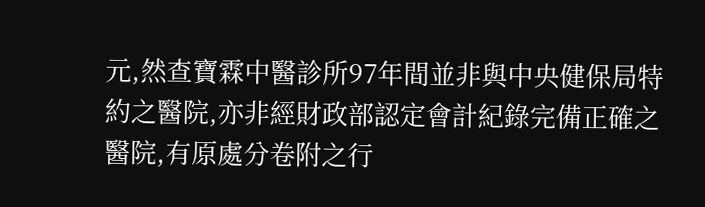元,然查寶霖中醫診所97年間並非與中央健保局特約之醫院,亦非經財政部認定會計紀錄完備正確之醫院,有原處分卷附之行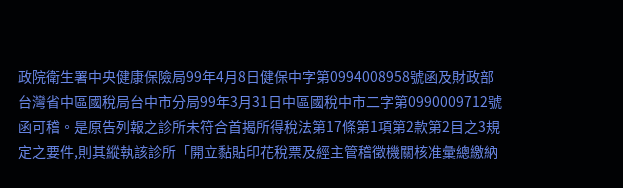政院衛生署中央健康保險局99年4月8日健保中字第0994008958號函及財政部台灣省中區國稅局台中市分局99年3月31日中區國稅中市二字第0990009712號函可稽。是原告列報之診所未符合首揭所得稅法第17條第1項第2款第2目之3規定之要件,則其縱執該診所「開立黏貼印花稅票及經主管稽徵機關核准彙總繳納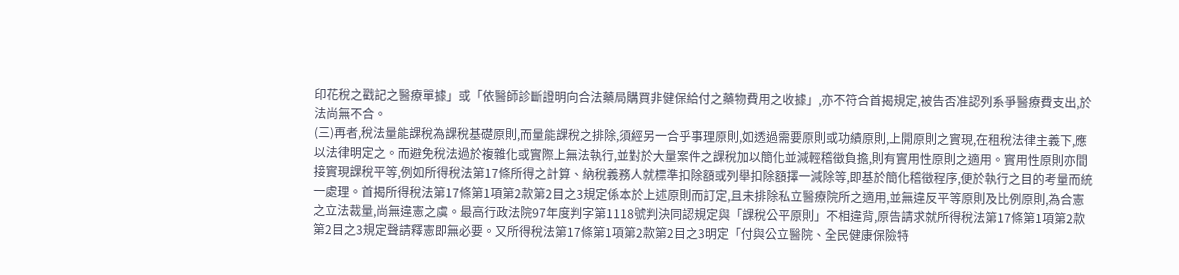印花稅之戳記之醫療單據」或「依醫師診斷證明向合法藥局購買非健保給付之藥物費用之收據」,亦不符合首揭規定,被告否准認列系爭醫療費支出,於法尚無不合。
(三)再者,稅法量能課稅為課稅基礎原則,而量能課稅之排除,須經另一合乎事理原則,如透過需要原則或功績原則,上開原則之實現,在租稅法律主義下,應以法律明定之。而避免稅法過於複雜化或實際上無法執行,並對於大量案件之課稅加以簡化並減輕稽徵負擔,則有實用性原則之適用。實用性原則亦間接實現課稅平等,例如所得稅法第17條所得之計算、納稅義務人就標準扣除額或列舉扣除額擇一減除等,即基於簡化稽徵程序,便於執行之目的考量而統一處理。首揭所得稅法第17條第1項第2款第2目之3規定係本於上述原則而訂定,且未排除私立醫療院所之適用,並無違反平等原則及比例原則,為合憲之立法裁量,尚無違憲之虞。最高行政法院97年度判字第1118號判決同認規定與「課稅公平原則」不相違背,原告請求就所得稅法第17條第1項第2款第2目之3規定聲請釋憲即無必要。又所得稅法第17條第1項第2款第2目之3明定「付與公立醫院、全民健康保險特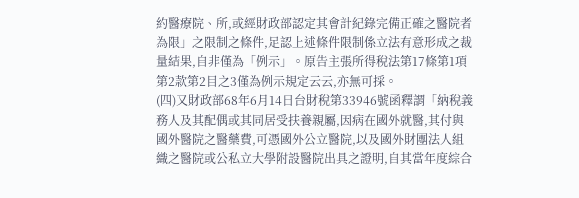約醫療院、所,或經財政部認定其會計紀錄完備正確之醫院者為限」之限制之條件,足認上述條件限制係立法有意形成之裁量結果,自非僅為「例示」。原告主張所得稅法第17條第1項第2款第2目之3僅為例示規定云云,亦無可採。
(四)又財政部68年6月14日台財稅第33946號函釋謂「納稅義務人及其配偶或其同居受扶養親屬,因病在國外就醫,其付與國外醫院之醫藥費,可憑國外公立醫院,以及國外財團法人組織之醫院或公私立大學附設醫院出具之證明,自其當年度綜合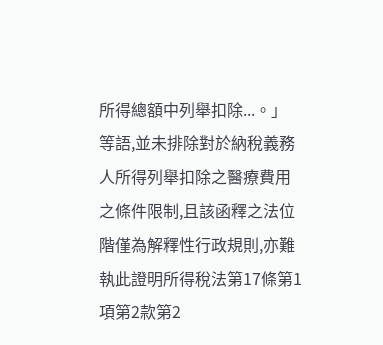所得總額中列舉扣除...。」等語,並未排除對於納稅義務人所得列舉扣除之醫療費用之條件限制,且該函釋之法位階僅為解釋性行政規則,亦難執此證明所得稅法第17條第1項第2款第2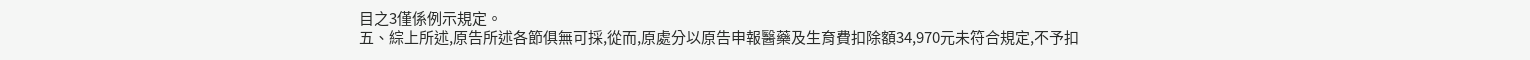目之3僅係例示規定。
五、綜上所述,原告所述各節俱無可採,從而,原處分以原告申報醫藥及生育費扣除額34,970元未符合規定,不予扣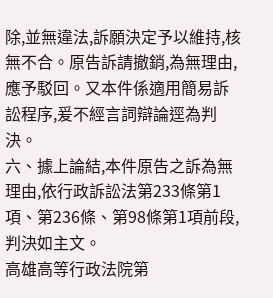除,並無違法,訴願決定予以維持,核無不合。原告訴請撤銷,為無理由,應予駁回。又本件係適用簡易訴訟程序,爰不經言詞辯論逕為判決。
六、據上論結,本件原告之訴為無理由,依行政訴訟法第233條第1項、第236條、第98條第1項前段,判決如主文。
高雄高等行政法院第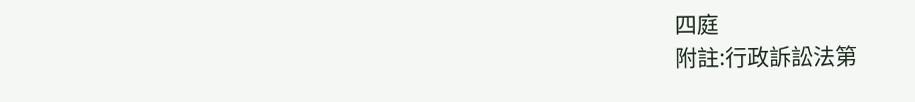四庭
附註:行政訴訟法第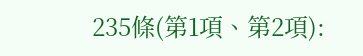235條(第1項、第2項):